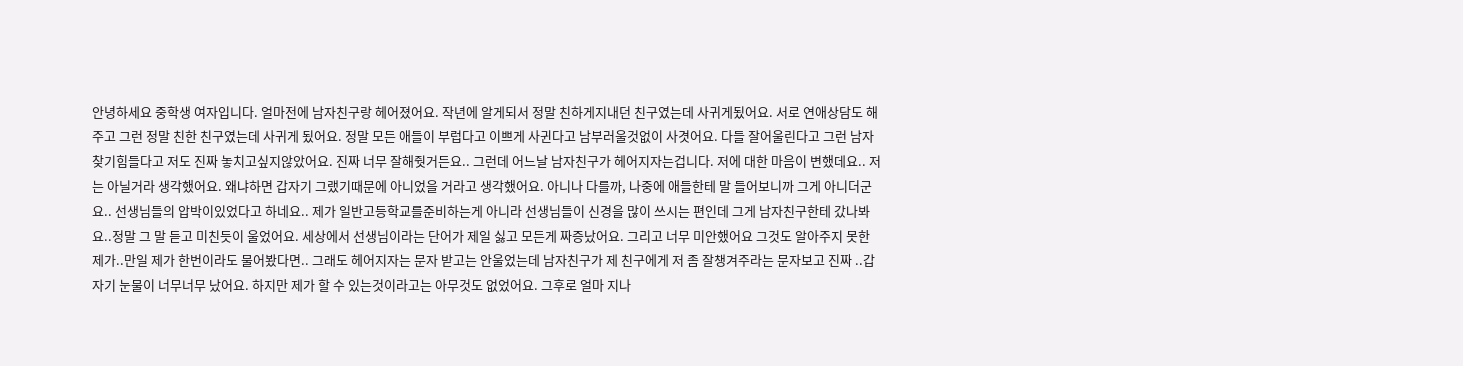안녕하세요 중학생 여자입니다. 얼마전에 남자친구랑 헤어졌어요. 작년에 알게되서 정말 친하게지내던 친구였는데 사귀게됬어요. 서로 연애상담도 해주고 그런 정말 친한 친구였는데 사귀게 됬어요. 정말 모든 애들이 부럽다고 이쁘게 사귄다고 남부러울것없이 사겻어요. 다들 잘어울린다고 그런 남자찾기힘들다고 저도 진짜 놓치고싶지않았어요. 진짜 너무 잘해줫거든요.. 그런데 어느날 남자친구가 헤어지자는겁니다. 저에 대한 마음이 변했데요.. 저는 아닐거라 생각했어요. 왜냐하면 갑자기 그랬기때문에 아니었을 거라고 생각했어요. 아니나 다를까, 나중에 애들한테 말 들어보니까 그게 아니더군요.. 선생님들의 압박이있었다고 하네요.. 제가 일반고등학교를준비하는게 아니라 선생님들이 신경을 많이 쓰시는 편인데 그게 남자친구한테 갔나봐요..정말 그 말 듣고 미친듯이 울었어요. 세상에서 선생님이라는 단어가 제일 싫고 모든게 짜증났어요. 그리고 너무 미안했어요 그것도 알아주지 못한 제가..만일 제가 한번이라도 물어봤다면.. 그래도 헤어지자는 문자 받고는 안울었는데 남자친구가 제 친구에게 저 좀 잘챙겨주라는 문자보고 진짜 ..갑자기 눈물이 너무너무 났어요. 하지만 제가 할 수 있는것이라고는 아무것도 없었어요. 그후로 얼마 지나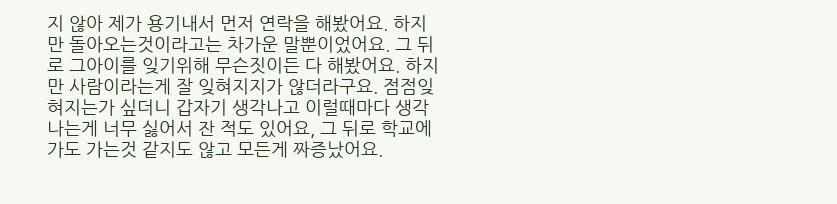지 않아 제가 용기내서 먼저 연락을 해봤어요. 하지만 돌아오는것이라고는 차가운 말뿐이었어요. 그 뒤로 그아이를 잊기위해 무슨짓이든 다 해봤어요. 하지만 사람이라는게 잘 잊혀지지가 않더라구요. 점점잊혀지는가 싶더니 갑자기 생각나고 이럴때마다 생각나는게 너무 싫어서 잔 적도 있어요, 그 뒤로 학교에 가도 가는것 같지도 않고 모든게 짜증났어요.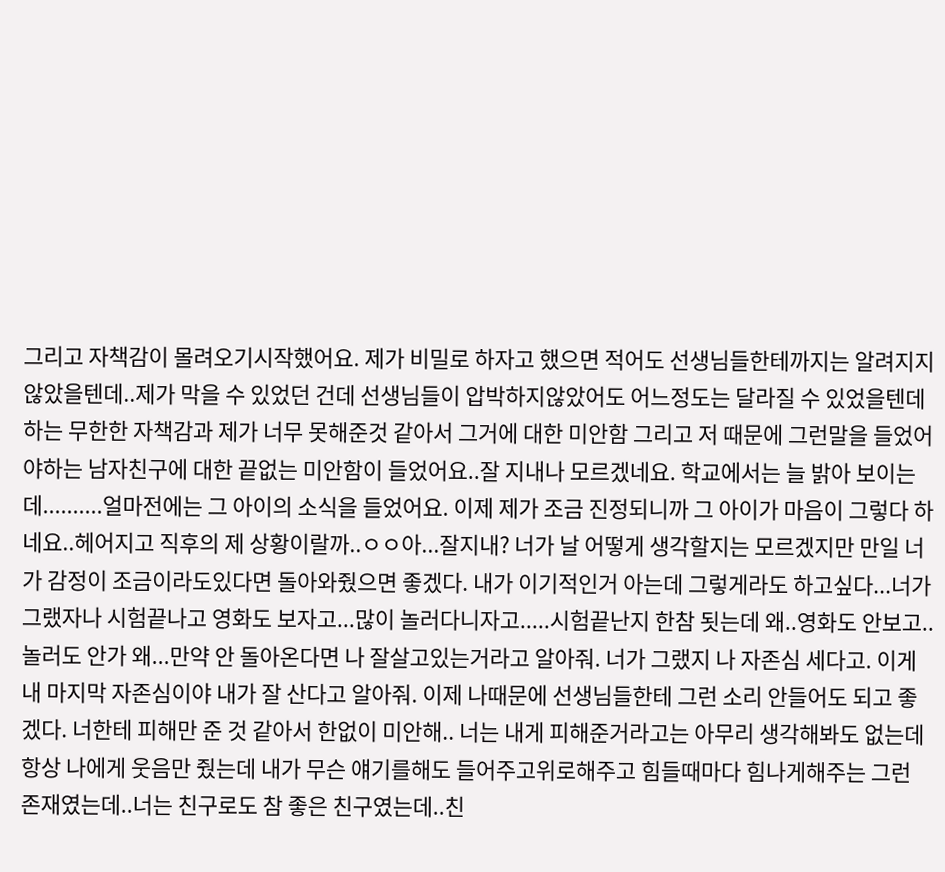그리고 자책감이 몰려오기시작했어요. 제가 비밀로 하자고 했으면 적어도 선생님들한테까지는 알려지지않았을텐데..제가 막을 수 있었던 건데 선생님들이 압박하지않았어도 어느정도는 달라질 수 있었을텐데 하는 무한한 자책감과 제가 너무 못해준것 같아서 그거에 대한 미안함 그리고 저 때문에 그런말을 들었어야하는 남자친구에 대한 끝없는 미안함이 들었어요..잘 지내나 모르겠네요. 학교에서는 늘 밝아 보이는데..........얼마전에는 그 아이의 소식을 들었어요. 이제 제가 조금 진정되니까 그 아이가 마음이 그렇다 하네요..헤어지고 직후의 제 상황이랄까..ㅇㅇ아...잘지내? 너가 날 어떻게 생각할지는 모르겠지만 만일 너가 감정이 조금이라도있다면 돌아와줬으면 좋겠다. 내가 이기적인거 아는데 그렇게라도 하고싶다...너가 그랬자나 시험끝나고 영화도 보자고...많이 놀러다니자고.....시험끝난지 한참 됫는데 왜..영화도 안보고..놀러도 안가 왜...만약 안 돌아온다면 나 잘살고있는거라고 알아줘. 너가 그랬지 나 자존심 세다고. 이게 내 마지막 자존심이야 내가 잘 산다고 알아줘. 이제 나때문에 선생님들한테 그런 소리 안들어도 되고 좋겠다. 너한테 피해만 준 것 같아서 한없이 미안해.. 너는 내게 피해준거라고는 아무리 생각해봐도 없는데 항상 나에게 웃음만 줬는데 내가 무슨 얘기를해도 들어주고위로해주고 힘들때마다 힘나게해주는 그런 존재였는데..너는 친구로도 참 좋은 친구였는데..친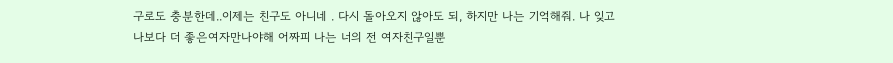구로도 충분한데..이제는 친구도 아니네 . 다시 돌아오지 않아도 되, 하지만 나는 기억해줘. 나 잊고 나보다 더 좋은여자만나야해 어짜피 나는 너의 전 여자친구일뿐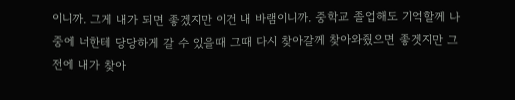이니까. 그게 내가 되면 좋겠지만 이건 내 바램이니까. 중학교 졸업해도 기억할께 나중에 너한테 당당하게 갈 수 있을때 그때 다시 찾아갈께 찾아와줬으면 좋겟지만 그전에 내가 찾아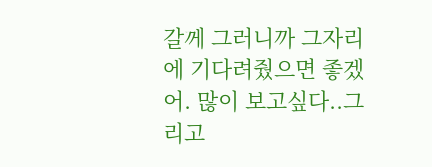갈께 그러니까 그자리에 기다려줬으면 좋겠어. 많이 보고싶다..그리고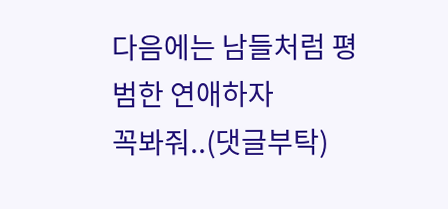다음에는 남들처럼 평범한 연애하자
꼭봐줘..(댓글부탁)